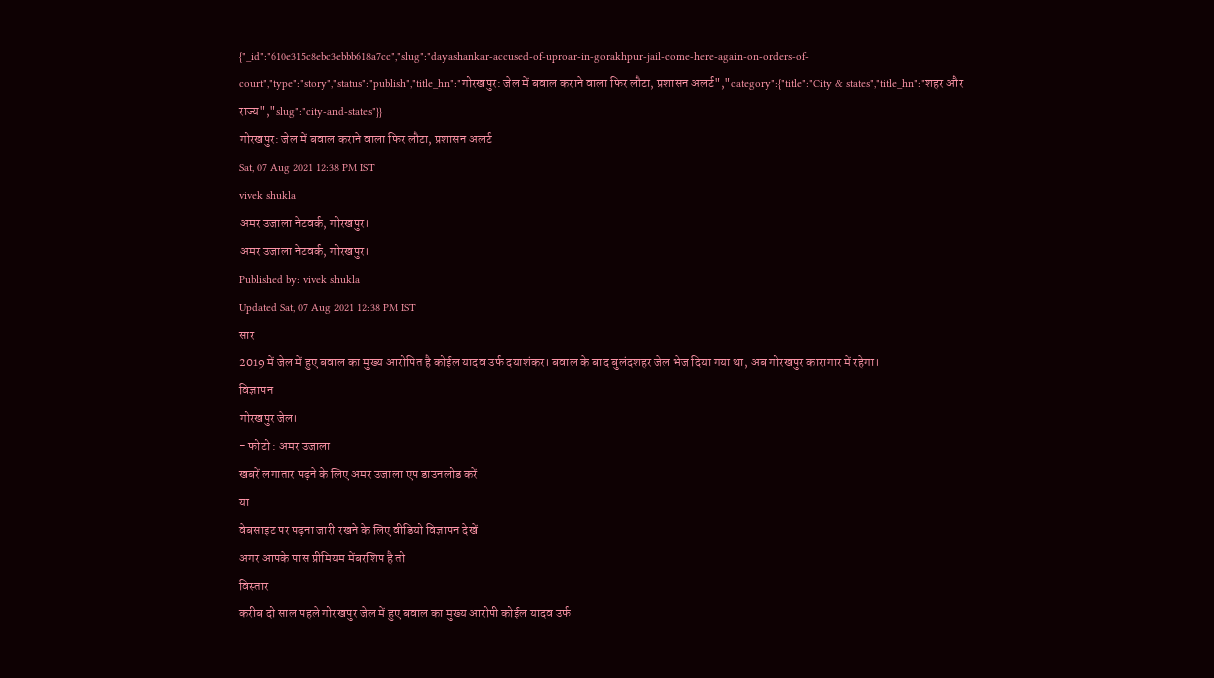{"_id":"610e315c8ebc3ebbb618a7cc","slug":"dayashankar-accused-of-uproar-in-gorakhpur-jail-come-here-again-on-orders-of-court","type":"story","status":"publish","title_hn":"गोरखपुर: जेल में बवाल कराने वाला फिर लौटा, प्रशासन अलर्ट","category":{"title":"City & states","title_hn":"शहर और राज्य","slug":"city-and-states"}}
गोरखपुर: जेल में बवाल कराने वाला फिर लौटा, प्रशासन अलर्ट
Sat, 07 Aug 2021 12:38 PM IST
vivek shukla
अमर उजाला नेटवर्क, गोरखपुर।
अमर उजाला नेटवर्क, गोरखपुर।
Published by: vivek shukla
Updated Sat, 07 Aug 2021 12:38 PM IST
सार
2019 में जेल में हुए बवाल का मुख्य आरोपित है कोईल यादव उर्फ दयाशंकर। बवाल के बाद बुलंदशहर जेल भेज दिया गया था, अब गोरखपुर कारागार में रहेगा।
विज्ञापन
गोरखपुर जेल।
- फोटो : अमर उजाला
खबरें लगातार पढ़ने के लिए अमर उजाला एप डाउनलोड करें
या
वेबसाइट पर पढ़ना जारी रखने के लिए वीडियो विज्ञापन देखें
अगर आपके पास प्रीमियम मेंबरशिप है तो
विस्तार
करीब दो साल पहले गोरखपुर जेल में हुए बवाल का मुख्य आरोपी कोईल यादव उर्फ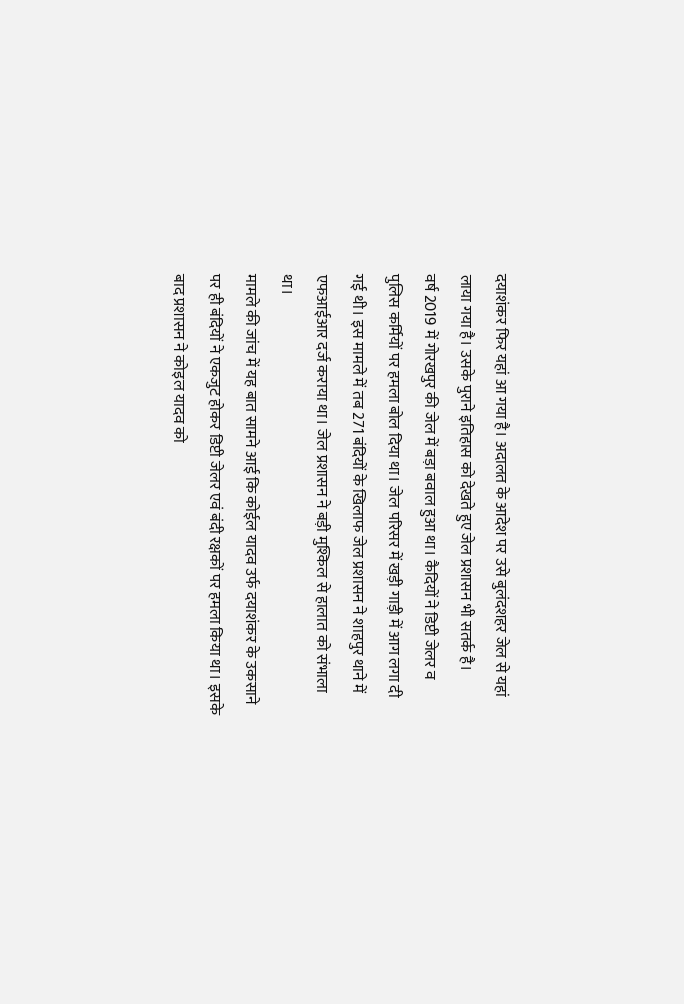दयाशंकर फिर यहां आ गया है। अदालत के आदेश पर उसे बुलंदशहर जेल से यहां लाया गया है। उसके पुराने इतिहास को देखते हुए जेल प्रशासन भी सतर्क है।
वर्ष 2019 में गोरखपुर की जेल में बड़ा बवाल हुआ था। कैदियों ने डिप्टी जेलर व पुलिस कर्मियों पर हमला बोल दिया था। जेल परिसर में खड़ी गाड़ी में आग लगा दी गई थी। इस मामले में तब 271 बंदियों के खिलाफ जेल प्रशासन ने शाहपुर थाने में एफआईआर दर्ज कराया था। जेल प्रशासन ने बड़ी मुश्किल से हालात को संभाला था।
मामले की जांच में यह बात सामने आई कि कोईल यादव उर्फ दयाशंकर के उकसाने पर ही बंदियों ने एकजुट होकर डिप्टी जेलर एवं बंदी रक्षकों पर हमला किया था। इसके बाद प्रशासन ने कोइल यादव को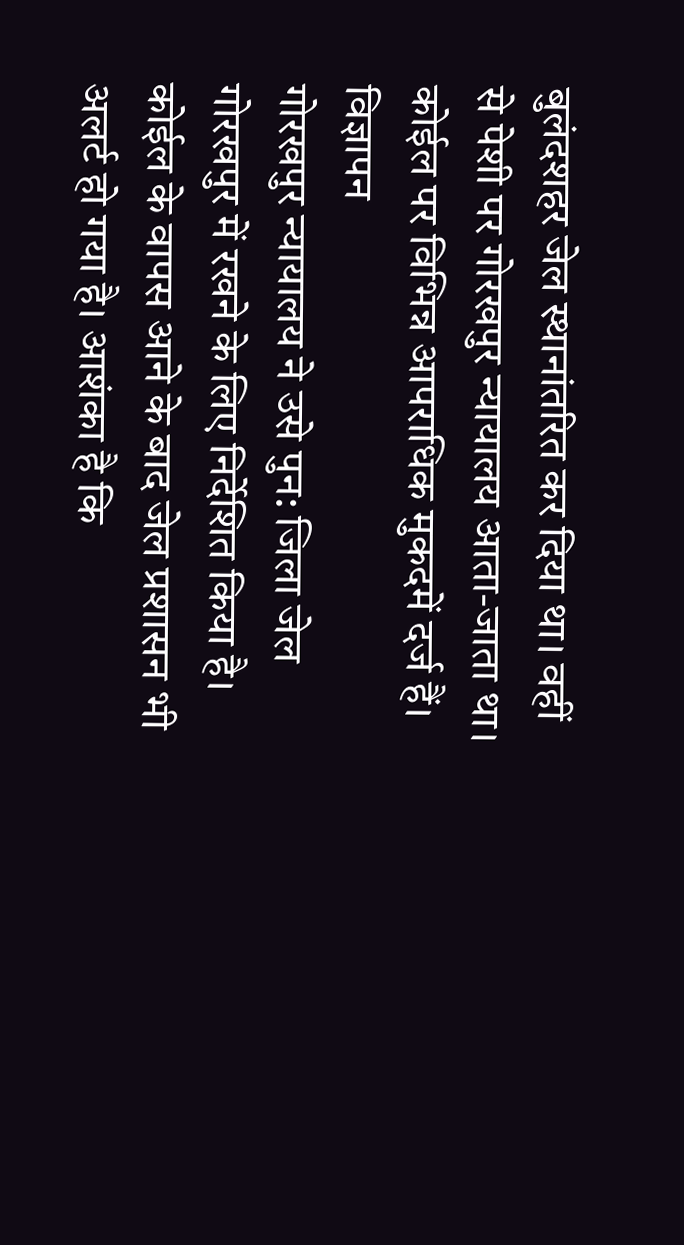बुलंदशहर जेल स्थानांतरित कर दिया था। वहीं से पेशी पर गोरखपुर न्यायालय आता-जाता था। कोईल पर विभिन्न आपराधिक मुकदमें दर्ज हैं।
विज्ञापन
गोरखपुर न्यायालय ने उसे पुन: जिला जेल गोरखपुर में रखने के लिए निर्देशित किया है। कोईल के वापस आने के बाद जेल प्रशासन भी अलर्ट हो गया है। आशंका है कि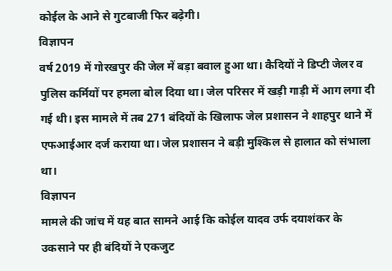कोईल के आने से गुटबाजी फिर बढ़ेगी।
विज्ञापन
वर्ष 2019 में गोरखपुर की जेल में बड़ा बवाल हुआ था। कैदियों ने डिप्टी जेलर व पुलिस कर्मियों पर हमला बोल दिया था। जेल परिसर में खड़ी गाड़ी में आग लगा दी गई थी। इस मामले में तब 271 बंदियों के खिलाफ जेल प्रशासन ने शाहपुर थाने में एफआईआर दर्ज कराया था। जेल प्रशासन ने बड़ी मुश्किल से हालात को संभाला था।
विज्ञापन
मामले की जांच में यह बात सामने आई कि कोईल यादव उर्फ दयाशंकर के उकसाने पर ही बंदियों ने एकजुट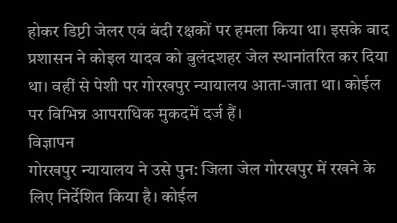होकर डिप्टी जेलर एवं बंदी रक्षकों पर हमला किया था। इसके बाद प्रशासन ने कोइल यादव को बुलंदशहर जेल स्थानांतरित कर दिया था। वहीं से पेशी पर गोरखपुर न्यायालय आता-जाता था। कोईल पर विभिन्न आपराधिक मुकदमें दर्ज हैं।
विज्ञापन
गोरखपुर न्यायालय ने उसे पुन: जिला जेल गोरखपुर में रखने के लिए निर्देशित किया है। कोईल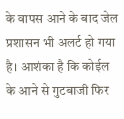के वापस आने के बाद जेल प्रशासन भी अलर्ट हो गया है। आशंका है कि कोईल के आने से गुटबाजी फिर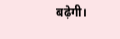बढ़ेगी।